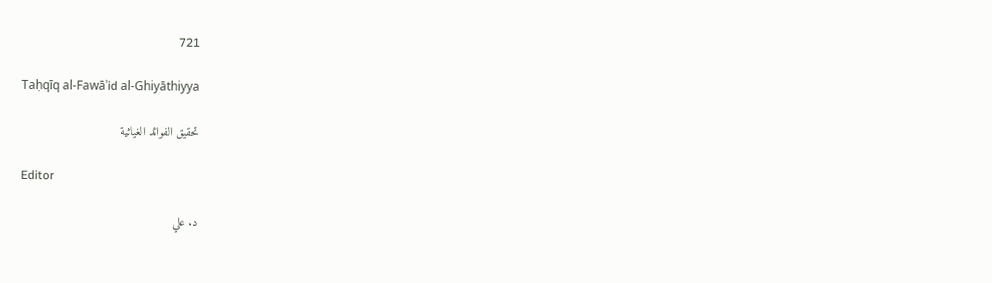721

Taḥqīq al-Fawāʾid al-Ghiyāthiyya

تحقيق الفوائد الغياثية

Editor

د. علي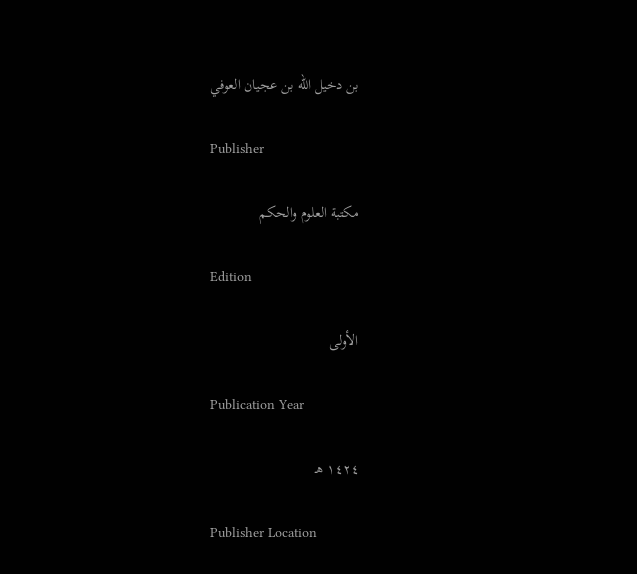بن دخيل الله بن عجيان العوفي

Publisher

مكتبة العلوم والحكم

Edition

الأولى

Publication Year

١٤٢٤ هـ

Publisher Location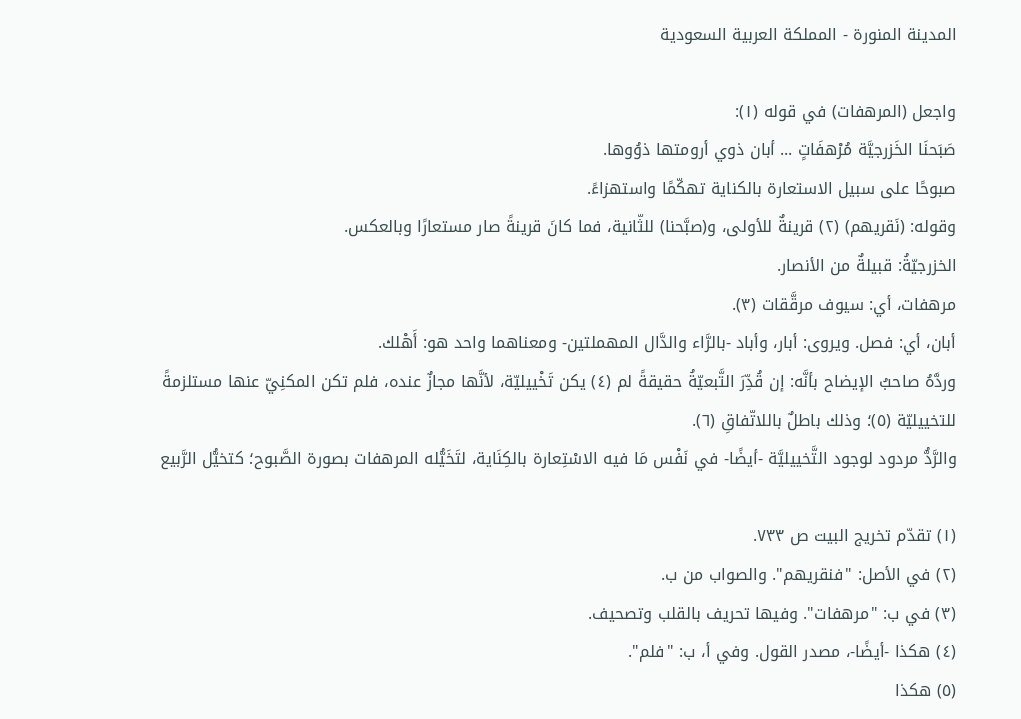المدينة المنورة - المملكة العربية السعودية

واجعل (المرهفات) في قوله (١):
صَبَحنَا الخَزرجيَّة مُرْهفَاتٍ ... أبان ذوي أرومتها ذوُوها.
صبوحًا على سبيل الاستعارة بالكناية تهكّمًا واستهزاءً.
وقوله: (نَقريهم) (٢) قرينةٌ للأولى، و(صبَّحنا) للثّانية، فما كانَ قرينةً صار مستعارًا وبالعكس.
الخزرجيّةُ: قبيلةٌ من الأنصار.
مرهفات، أي: سيوف مرقَّقات (٣).
أبان، أي: فصل. ويروى: أبار، وأباد -بالرَّاء والدَّال المهملتين- ومعناهما واحد هو: أَهْلك.
وردَّهُ صاحبُ الإيضاح بأنَّه: إن قُدِّرَ التَّبعيّةُ حقيقةً لم (٤) يكن تَخْييليّة، لأنَّها مجازٌ عنده، فلم تكن المكنِيّ عنها مستلزمةً للتخييليّة (٥)؛ وذلك باطلٌ باللاتّفاقِ (٦).
والرَّدُّ مردود لوجود التَّخييليَّة -أيضًا- في نَفْس مَا فيه الاسْتِعارة بالكِنَاية، لتَخَيُّله المرهفات بصورة الصَّبوح؛ كتخيُّل الرَّبيع

(١) تقدّم تخريج البيت ص ٧٣٣.
(٢) في الأصل: "فنقريهم". والصواب من ب.
(٣) في ب: "مرهفات". وفيها تحريف بالقلب وتصحيف.
(٤) هكذا -أيضًا-، مصدر القول. وفي أ، ب: "فلم".
(٥) هكذا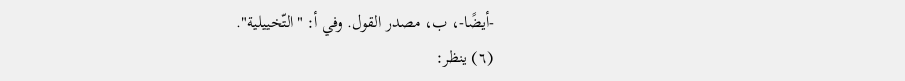-أيضًا-، ب، مصدر القول. وفي أ: "التّخييلية".
(٦) ينظر: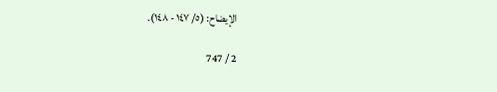الإيضاح: (٥/ ١٤٧ - ١٤٨).

2 / 747